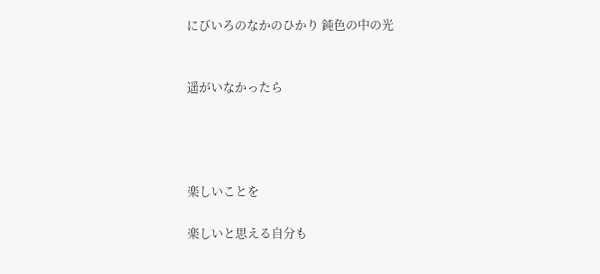にびいろのなかのひかり 鈍色の中の光


遥がいなかったら




楽しいことを

楽しいと思える自分も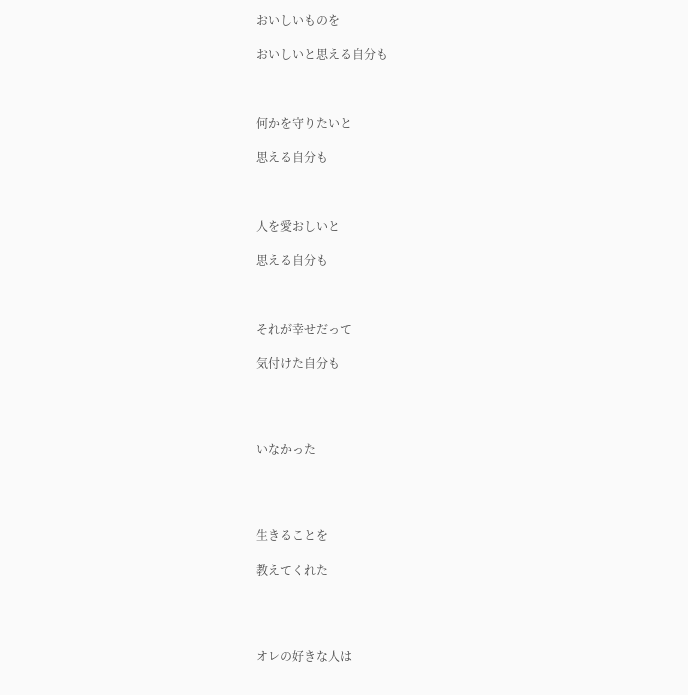おいしいものを

おいしいと思える自分も



何かを守りたいと

思える自分も



人を愛おしいと

思える自分も



それが幸せだって

気付けた自分も




いなかった




生きることを

教えてくれた




オレの好きな人は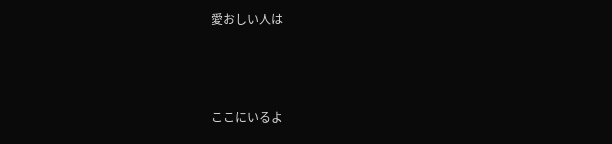愛おしい人は



ここにいるよ